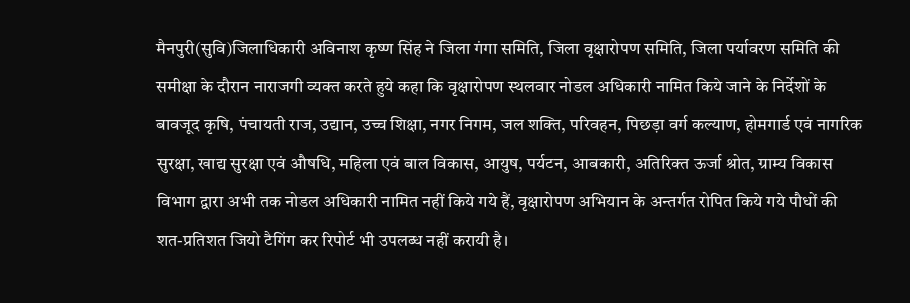मैनपुरी(सुवि)जिलाधिकारी अविनाश कृष्ण सिंह ने जिला गंगा समिति, जिला वृक्षारोपण समिति, जिला पर्यावरण समिति की समीक्षा के दौरान नाराजगी व्यक्त करते हुये कहा कि वृक्षारोपण स्थलवार नोडल अधिकारी नामित किये जाने के निर्देशों के बावजूद कृषि, पंचायती राज, उद्यान, उच्च शिक्षा, नगर निगम, जल शक्ति, परिवहन, पिछड़ा वर्ग कल्याण, होमगार्ड एवं नागरिक सुरक्षा, खाद्य सुरक्षा एवं औषधि, महिला एवं बाल विकास, आयुष, पर्यटन, आबकारी, अतिरिक्त ऊर्जा श्रोत, ग्राम्य विकास विभाग द्वारा अभी तक नोडल अधिकारी नामित नहीं किये गये हैं, वृक्षारोपण अभियान के अन्तर्गत रोपित किये गये पौधों की शत-प्रतिशत जियो टैगिंग कर रिपोर्ट भी उपलब्ध नहीं करायी है।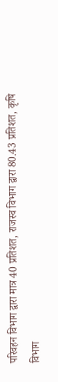परिवहन विभाग द्वारा मात्र 40 प्रतिशत, राजस्व विभाग द्वारा 80.43 प्रतिशत, कृषि विभाग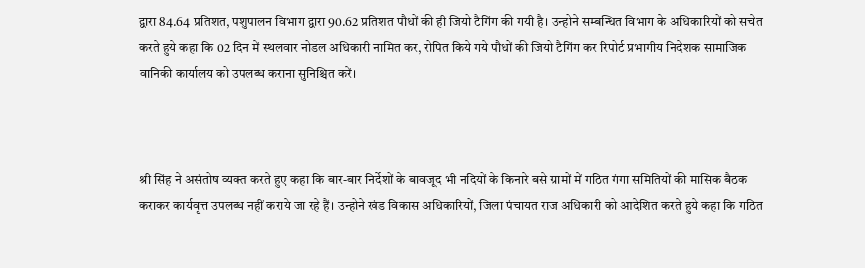द्वारा 84.64 प्रतिशत, पशुपालन विभाग द्वारा 90.62 प्रतिशत पौधों की ही जियो टैगिंग की गयी है। उन्होने सम्बन्धित विभाग के अधिकारियों को सचेत करते हुये कहा कि 02 दिन में स्थलवार नोडल अधिकारी नामित कर, रोपित किये गये पौधों की जियो टैगिंग कर रिपोर्ट प्रभागीय निदेशक सामाजिक वानिकी कार्यालय को उपलब्ध कराना सुनिश्चित करें।



श्री सिंह ने असंतोष व्यक्त करते हुए कहा कि बार-बार निर्देशों के बावजूद भी नदियों के किनारे बसे ग्रामों में गठित गंगा समितियों की मासिक बैठक कराकर कार्यवृत्त उपलब्ध नहीं कराये जा रहे हैं। उन्होने खंड विकास अधिकारियों, जिला पंचायत राज अधिकारी को आदेशित करते हुये कहा कि गठित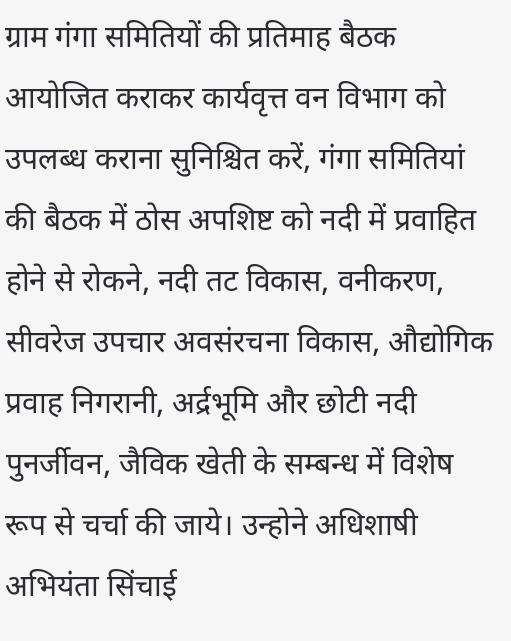ग्राम गंगा समितियों की प्रतिमाह बैठक आयोजित कराकर कार्यवृत्त वन विभाग को उपलब्ध कराना सुनिश्चित करें, गंगा समितियां की बैठक में ठोस अपशिष्ट को नदी में प्रवाहित होने से रोकने, नदी तट विकास, वनीकरण, सीवरेज उपचार अवसंरचना विकास, औद्योगिक प्रवाह निगरानी, अर्द्रभूमि और छोटी नदी पुनर्जीवन, जैविक खेती के सम्बन्ध में विशेष रूप से चर्चा की जाये। उन्होने अधिशाषी अभियंता सिंचाई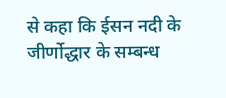से कहा कि ईसन नदी के जीर्णोद्धार के सम्बन्ध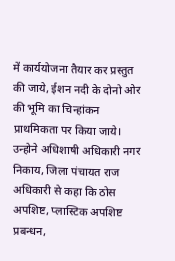में कार्ययोजना तैयार कर प्रस्तुत की जाये, ईशन नदी के दोनो ओर की भूमि का चिन्हांकन प्राथमिकता पर किया जाये। उन्होने अधिशाषी अधिकारी नगर निकाय, जिला पंचायत राज अधिकारी से कहा कि ठोस अपशिष्ट, प्लास्टिक अपशिष्ट प्रबन्धन,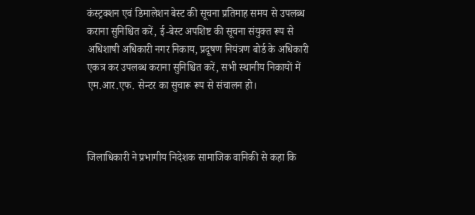कंस्ट्रक्शन एवं डिमालेशन बेस्ट की सूचना प्रतिमाह समय से उपलब्ध कराना सुनिश्चित करें, ई-बेस्ट अपशिष्ट की सूचना संयुक्त रूप से अधिशाषी अधिकारी नगर निकाय, प्रदूषण नियंत्रण बोर्ड के अधिकारी एकत्र कर उपलब्ध कराना सुनिश्चित करें, सभी स्थानीय निकायों में एम.आर.एफ. सेन्टर का सुचारू रूप से संचालन हो।



जिलाधिकारी ने प्रभागीय निदेशक सामाजिक वानिकी से कहा कि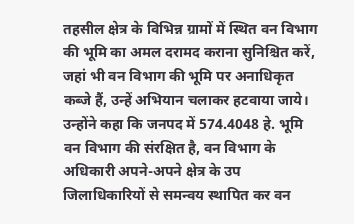तहसील क्षेत्र के विभिन्न ग्रामों में स्थित वन विभाग की भूमि का अमल दरामद कराना सुनिश्चित करें, जहां भी वन विभाग की भूमि पर अनाधिकृत कब्जे हैं, उन्हें अभियान चलाकर हटवाया जाये। उन्होंने कहा कि जनपद में 574.4048 हे. भूमि वन विभाग की संरक्षित है, वन विभाग के अधिकारी अपने-अपने क्षेत्र के उप जिलाधिकारियों से समन्वय स्थापित कर वन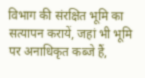विभाग की संरक्षित भूमि का सत्यापन करायें, जहां भी भूमि पर अनाधिकृत कब्जे हैं,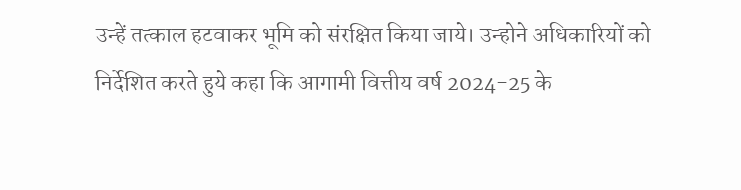उन्हें तत्काल हटवाकर भूमि को संरक्षित किया जाये। उन्होने अधिकारियों को निर्देशित करते हुये कहा कि आगामी वित्तीय वर्ष 2024-25 के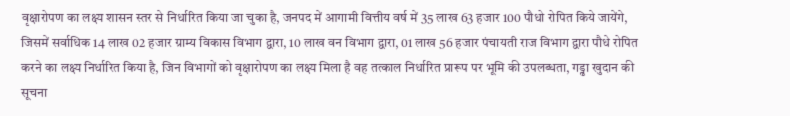वृक्षारोपण का लक्ष्य शासन स्तर से निर्धारित किया जा चुका है, जनपद में आगामी वित्तीय वर्ष में 35 लाख 63 हजार 100 पौधो रोपित किये जायेंगे, जिसमें सर्वाधिक 14 लाख 02 हजार ग्राम्य विकास विभाग द्वारा, 10 लाख वन विभाग द्वारा, 01 लाख 56 हजार पंचायती राज विभाग द्वारा पौधे रोपित करने का लक्ष्य निर्धारित किया है, जिन विभागों को वृक्षारोपण का लक्ष्य मिला है वह तत्काल निर्धारित प्रारूप पर भूमि की उपलब्धता, गड्ढा खुदान की सूचना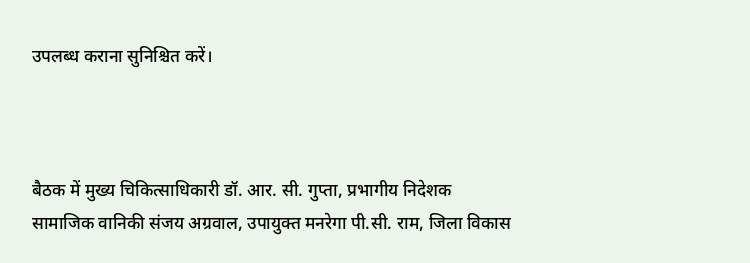उपलब्ध कराना सुनिश्चित करें।



बैठक में मुख्य चिकित्साधिकारी डॉ. आर. सी. गुप्ता, प्रभागीय निदेशक सामाजिक वानिकी संजय अग्रवाल, उपायुक्त मनरेगा पी.सी. राम, जिला विकास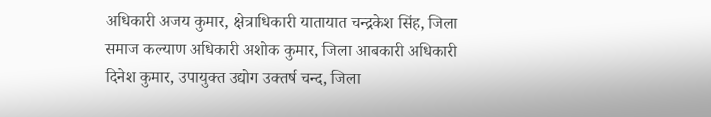अधिकारी अजय कुमार, क्षेत्राधिकारी यातायात चन्द्रकेश सिंह, जिला समाज कल्याण अधिकारी अशोक कुमार, जिला आबकारी अधिकारी दिनेश कुमार, उपायुक्त उद्योग उक्तर्ष चन्द, जिला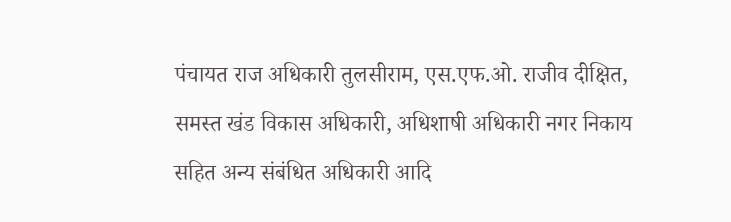पंचायत राज अधिकारी तुलसीराम, एस.एफ.ओ. राजीव दीक्षित, समस्त खंड विकास अधिकारी, अधिशाषी अधिकारी नगर निकाय सहित अन्य संबंधित अधिकारी आदि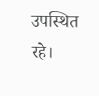उपस्थित रहे।